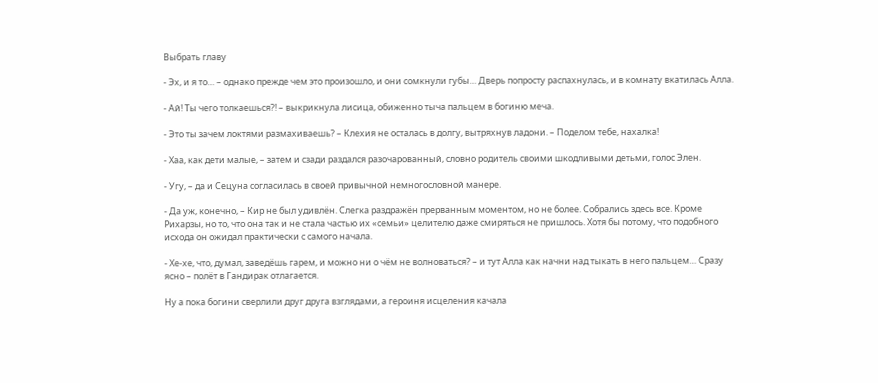Выбрать главу

- Эх, и я то… – однако прежде чем это произошло, и они сомкнули губы… Дверь попросту распахнулась, и в комнату вкатилась Алла.

- Ай! Ты чего толкаешься?! – выкрикнула лисица, обиженно тыча пальцем в богиню меча.

- Это ты зачем локтями размахиваешь? – Клехия не осталась в долгу, вытряхнув ладони. – Поделом тебе, нахалка!

- Хаа, как дети малые, – затем и сзади раздался разочарованный, словно родитель своими шкодливыми детьми, голос Элен.

- Угу, – да и Сецуна согласилась в своей привычной немногословной манере.

- Да уж, конечно, – Кир не был удивлён. Слегка раздражён прерванным моментом, но не более. Собрались здесь все. Кроме Рихарзы, но то, что она так и не стала частью их «семьи» целителю даже смиряться не пришлось. Хотя бы потому, что подобного исхода он ожидал практически с самого начала.

- Хе-хе, что, думал, заведёшь гарем, и можно ни о чём не волноваться? – и тут Алла как начни над тыкать в него пальцем… Сразу ясно – полёт в Гандирак отлагается.

Ну а пока богини сверлили друг друга взглядами, а героиня исцеления качала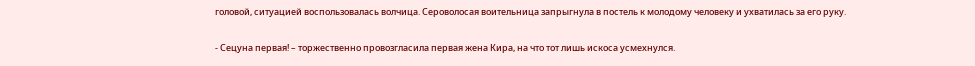головой, ситуацией воспользовалась волчица. Сероволосая воительница запрыгнула в постель к молодому человеку и ухватилась за его руку.

- Сецуна первая! – торжественно провозгласила первая жена Кира, на что тот лишь искоса усмехнулся.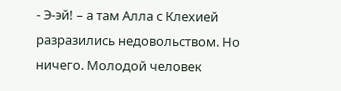- Э-эй! – а там Алла с Клехией разразились недовольством. Но ничего. Молодой человек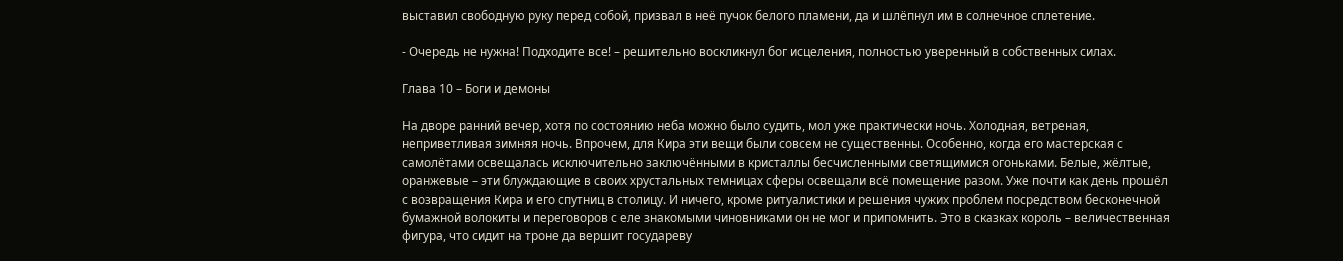выставил свободную руку перед собой, призвал в неё пучок белого пламени, да и шлёпнул им в солнечное сплетение.

- Очередь не нужна! Подходите все! – решительно воскликнул бог исцеления, полностью уверенный в собственных силах.

Глава 10 – Боги и демоны

На дворе ранний вечер, хотя по состоянию неба можно было судить, мол уже практически ночь. Холодная, ветреная, неприветливая зимняя ночь. Впрочем, для Кира эти вещи были совсем не существенны. Особенно, когда его мастерская с самолётами освещалась исключительно заключёнными в кристаллы бесчисленными светящимися огоньками. Белые, жёлтые, оранжевые – эти блуждающие в своих хрустальных темницах сферы освещали всё помещение разом. Уже почти как день прошёл с возвращения Кира и его спутниц в столицу. И ничего, кроме ритуалистики и решения чужих проблем посредством бесконечной бумажной волокиты и переговоров с еле знакомыми чиновниками он не мог и припомнить. Это в сказках король – величественная фигура, что сидит на троне да вершит государеву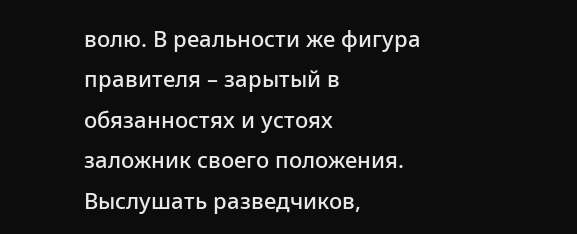волю. В реальности же фигура правителя – зарытый в обязанностях и устоях заложник своего положения. Выслушать разведчиков,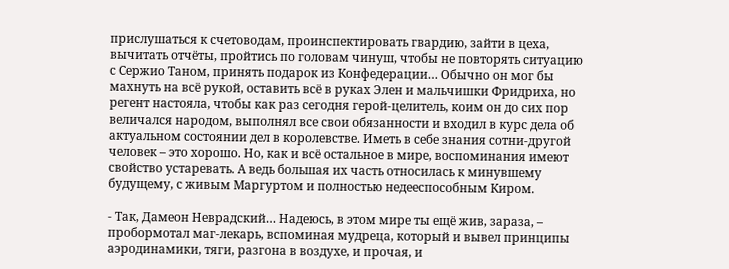прислушаться к счетоводам, проинспектировать гвардию, зайти в цеха, вычитать отчёты, пройтись по головам чинуш, чтобы не повторять ситуацию с Сержио Таном, принять подарок из Конфедерации… Обычно он мог бы махнуть на всё рукой, оставить всё в руках Элен и мальчишки Фридриха, но регент настояла, чтобы как раз сегодня герой-целитель, коим он до сих пор величался народом, выполнял все свои обязанности и входил в курс дела об актуальном состоянии дел в королевстве. Иметь в себе знания сотни-другой человек – это хорошо. Но, как и всё остальное в мире, воспоминания имеют свойство устаревать. А ведь большая их часть относилась к минувшему будущему, с живым Маргуртом и полностью недееспособным Киром.

- Так, Дамеон Неврадский… Надеюсь, в этом мире ты ещё жив, зараза, – пробормотал маг-лекарь, вспоминая мудреца, который и вывел принципы аэродинамики, тяги, разгона в воздухе, и прочая, и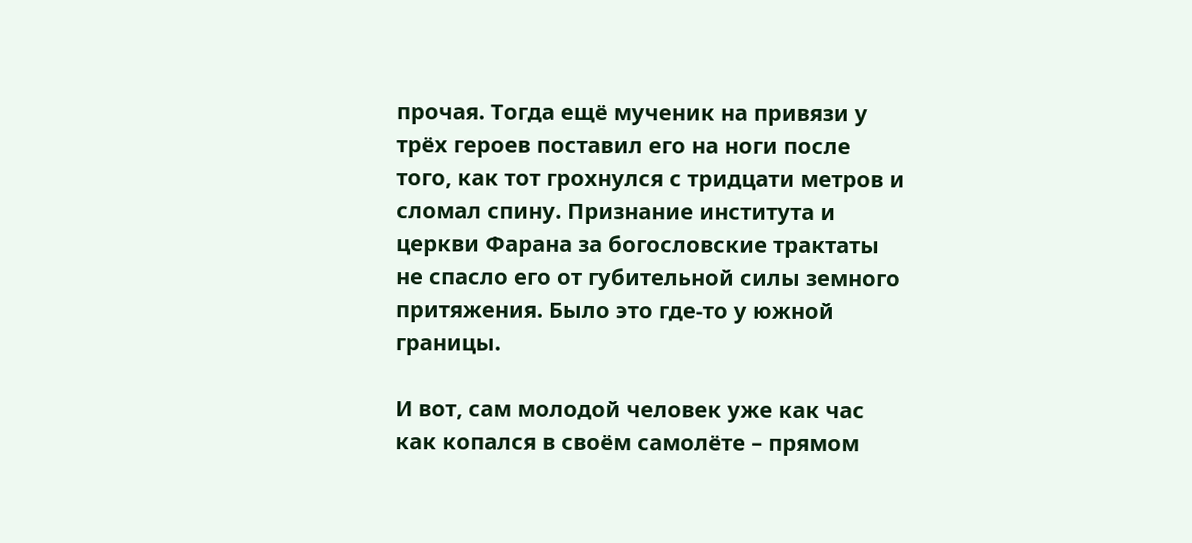прочая. Тогда ещё мученик на привязи у трёх героев поставил его на ноги после того, как тот грохнулся с тридцати метров и сломал спину. Признание института и церкви Фарана за богословские трактаты не спасло его от губительной силы земного притяжения. Было это где-то у южной границы.

И вот, сам молодой человек уже как час как копался в своём самолёте – прямом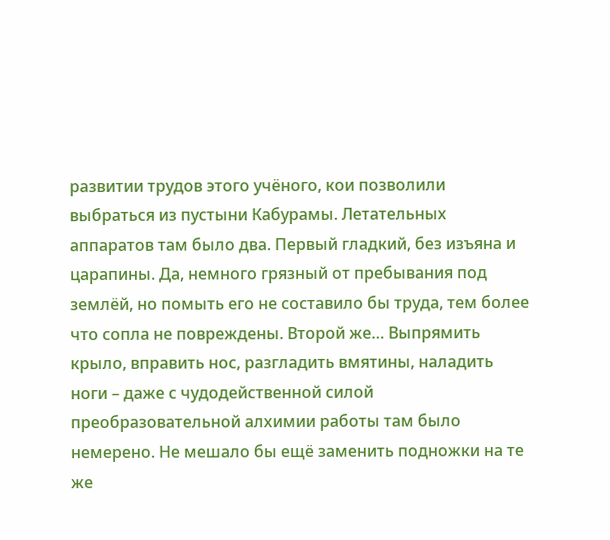развитии трудов этого учёного, кои позволили выбраться из пустыни Кабурамы. Летательных аппаратов там было два. Первый гладкий, без изъяна и царапины. Да, немного грязный от пребывания под землёй, но помыть его не составило бы труда, тем более что сопла не повреждены. Второй же… Выпрямить крыло, вправить нос, разгладить вмятины, наладить ноги – даже с чудодейственной силой преобразовательной алхимии работы там было немерено. Не мешало бы ещё заменить подножки на те же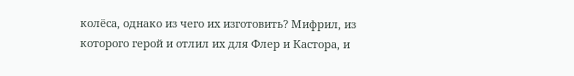колёса, однако из чего их изготовить? Мифрил, из которого герой и отлил их для Флер и Кастора, и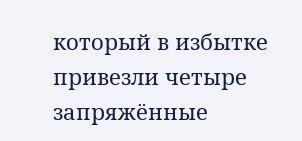который в избытке привезли четыре запряжённые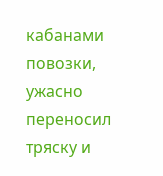кабанами повозки, ужасно переносил тряску и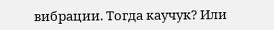вибрации. Тогда каучук? Или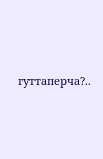гуттаперча?..